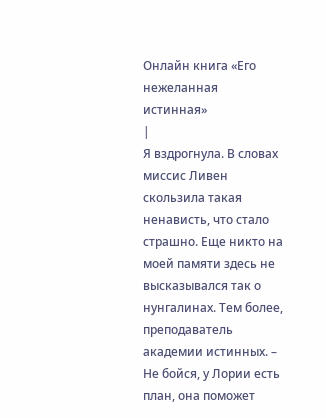Онлайн книга «Его нежеланная истинная»
|
Я вздрогнула. В словах миссис Ливен скользила такая ненависть, что стало страшно. Еще никто на моей памяти здесь не высказывался так о нунгалинах. Тем более, преподаватель академии истинных. – Не бойся, у Лории есть план, она поможет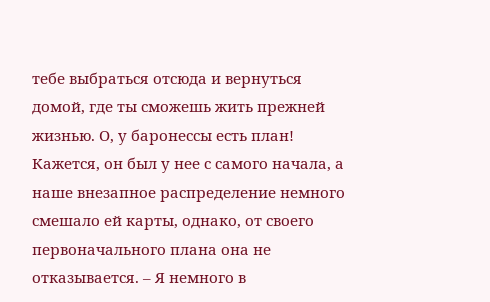тебе выбраться отсюда и вернуться домой, где ты сможешь жить прежней жизнью. О, у баронессы есть план! Кажется, он был у нее с самого начала, а наше внезапное распределение немного смешало ей карты, однако, от своего первоначального плана она не отказывается. – Я немного в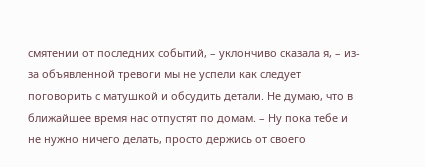смятении от последних событий, – уклончиво сказала я, – из-за объявленной тревоги мы не успели как следует поговорить с матушкой и обсудить детали. Не думаю, что в ближайшее время нас отпустят по домам. – Ну пока тебе и не нужно ничего делать, просто держись от своего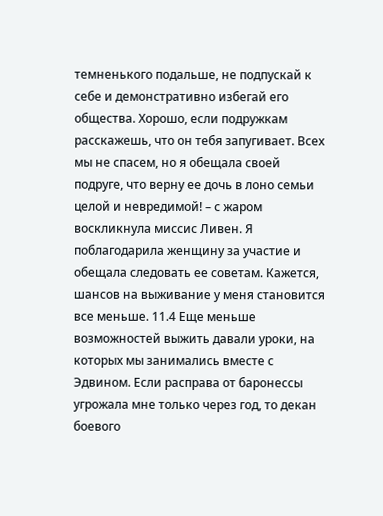темненького подальше, не подпускай к себе и демонстративно избегай его общества. Хорошо, если подружкам расскажешь, что он тебя запугивает. Всех мы не спасем, но я обещала своей подруге, что верну ее дочь в лоно семьи целой и невредимой! – с жаром воскликнула миссис Ливен. Я поблагодарила женщину за участие и обещала следовать ее советам. Кажется, шансов на выживание у меня становится все меньше. 11.4 Еще меньше возможностей выжить давали уроки, на которых мы занимались вместе с Эдвином. Если расправа от баронессы угрожала мне только через год, то декан боевого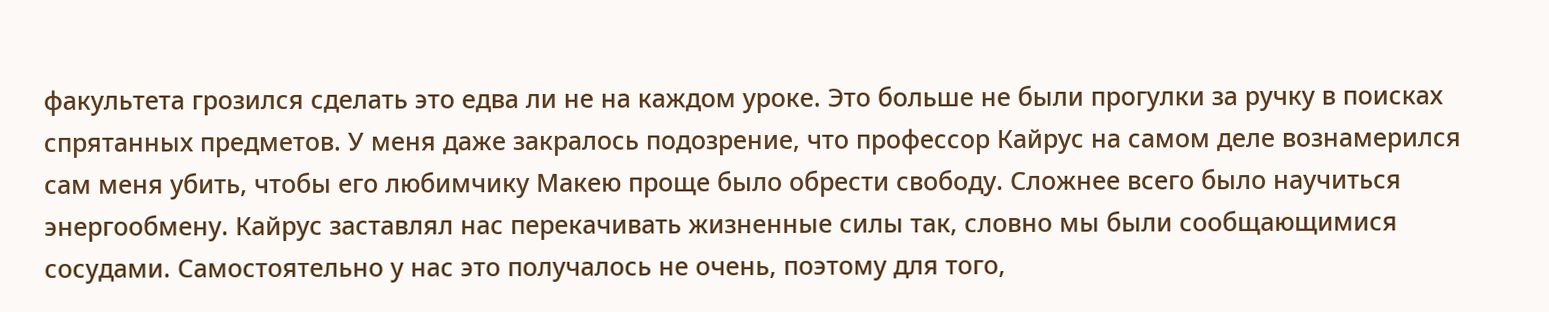факультета грозился сделать это едва ли не на каждом уроке. Это больше не были прогулки за ручку в поисках спрятанных предметов. У меня даже закралось подозрение, что профессор Кайрус на самом деле вознамерился сам меня убить, чтобы его любимчику Макею проще было обрести свободу. Сложнее всего было научиться энергообмену. Кайрус заставлял нас перекачивать жизненные силы так, словно мы были сообщающимися сосудами. Самостоятельно у нас это получалось не очень, поэтому для того,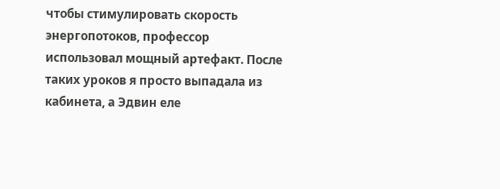чтобы стимулировать скорость энергопотоков, профессор использовал мощный артефакт. После таких уроков я просто выпадала из кабинета, а Эдвин еле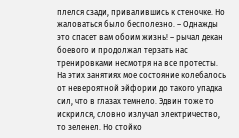плелся сзади, привалившись к стеночке. Но жаловаться было бесполезно. – Однажды это спасет вам обоим жизнь! – рычал декан боевого и продолжал терзать нас тренировками несмотря на все протесты. На этих занятиях мое состояние колебалось от невероятной эйфории до такого упадка сил, что в глазах темнело. Эдвин тоже то искрился, словно излучал электричество, то зеленел. Но стойко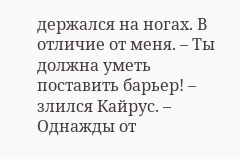держался на ногах. В отличие от меня. – Ты должна уметь поставить барьер! – злился Кайрус. – Однажды от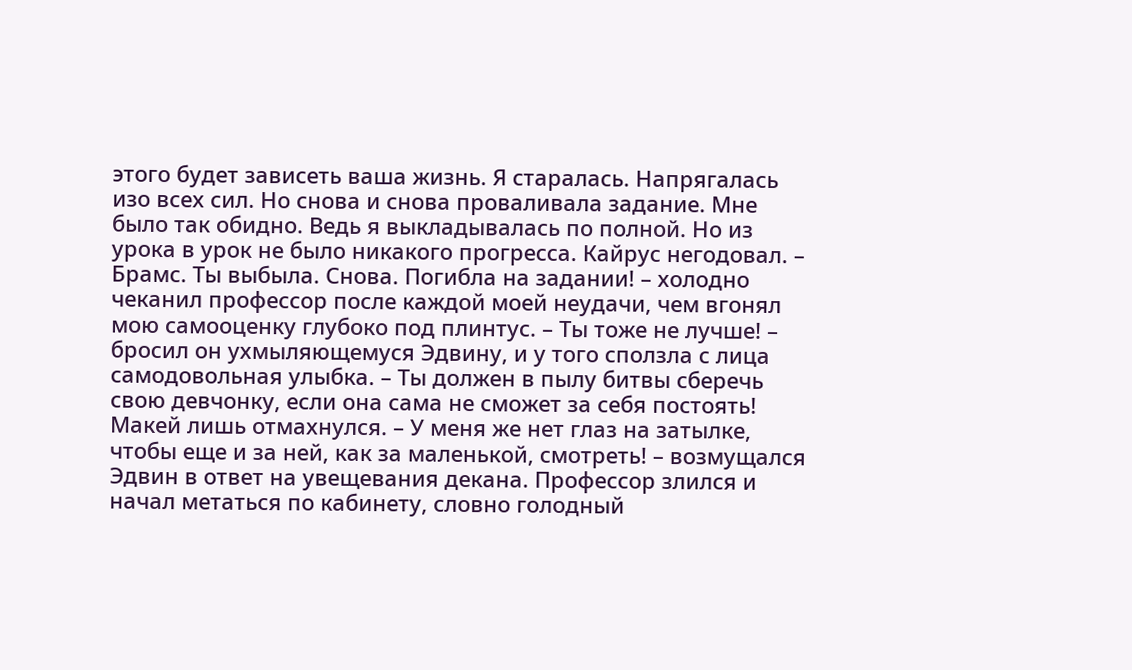этого будет зависеть ваша жизнь. Я старалась. Напрягалась изо всех сил. Но снова и снова проваливала задание. Мне было так обидно. Ведь я выкладывалась по полной. Но из урока в урок не было никакого прогресса. Кайрус негодовал. – Брамс. Ты выбыла. Снова. Погибла на задании! – холодно чеканил профессор после каждой моей неудачи, чем вгонял мою самооценку глубоко под плинтус. – Ты тоже не лучше! – бросил он ухмыляющемуся Эдвину, и у того сползла с лица самодовольная улыбка. – Ты должен в пылу битвы сберечь свою девчонку, если она сама не сможет за себя постоять! Макей лишь отмахнулся. – У меня же нет глаз на затылке, чтобы еще и за ней, как за маленькой, смотреть! – возмущался Эдвин в ответ на увещевания декана. Профессор злился и начал метаться по кабинету, словно голодный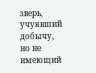зверь, учуявший добычу, но не имеющий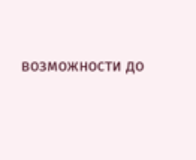возможности до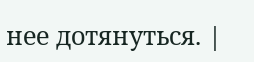нее дотянуться. |